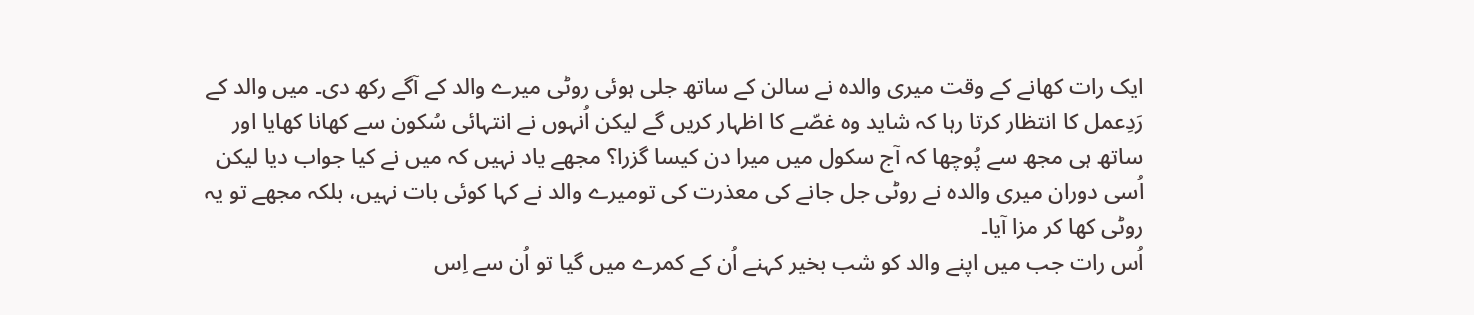ایک رات کھانے کے وقت میری والدہ نے سالن کے ساتھ جلی ہوئی روٹی میرے والد کے آگے رکھ دی۔ میں والد کے رَدِعمل کا انتظار کرتا رہا کہ شاید وہ غصّے کا اظہار کریں گے لیکن اُنہوں نے انتہائی سُکون سے کھانا کھایا اور ساتھ ہی مجھ سے پُوچھا کہ آج سکول میں میرا دن کیسا گزرا؟ مجھے یاد نہیں کہ میں نے کیا جواب دیا لیکن اُسی دوران میری والدہ نے روٹی جل جانے کی معذرت کی تومیرے والد نے کہا کوئی بات نہیں، بلکہ مجھے تو یہ روٹی کھا کر مزا آیا۔
اُس رات جب میں اپنے والد کو شب بخیر کہنے اُن کے کمرے میں گیا تو اُن سے اِس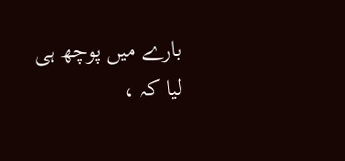بارے میں پوچھ ہی لیا کہ ،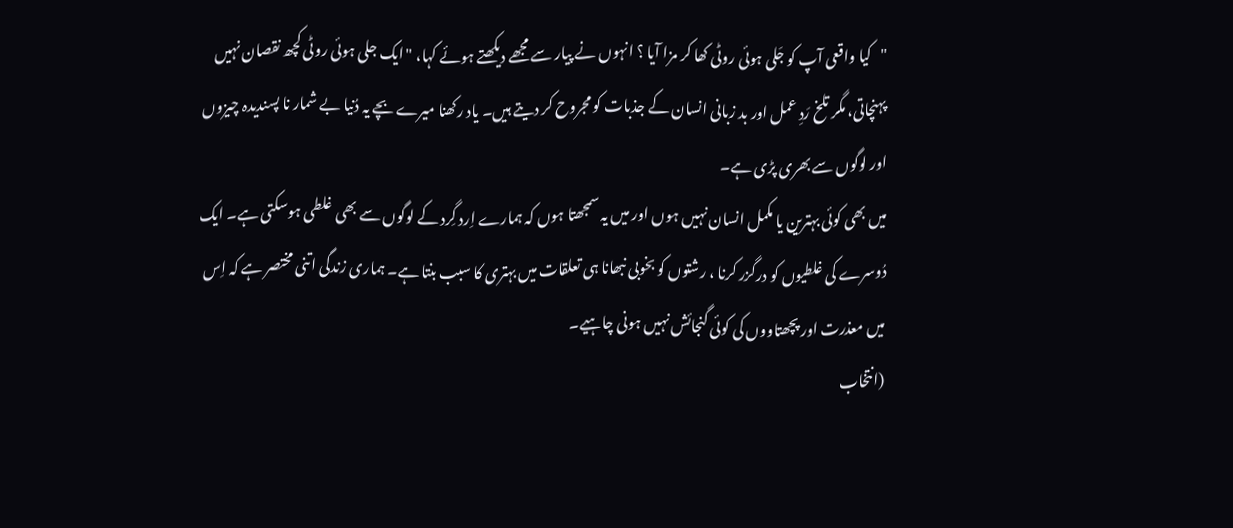"کیا واقعی آپ کو جَلی ہوئی روٹی کھا کر مزا آیا ؟ انہوں نے پیار سے مجھے دیکھتے ہوئے کہا، "ایک جلی ہوئی روٹی کچھ نقصان نہیں پہنچاتی، مگر تلخ رَدِ عمل اور بد زبانی انسان کے جذبات کو مجروح کر دیتے ہیں۔ یاد رکھنا میرے بچے یہ دُنیا بے شمار نا پسندیدہ چیزوں اور لوگوں سے بھری پڑی ہے۔
میں بھی کوئی بہترین یا مکمل انسان نہیں ہوں اور میں یہ سمجھتا ہوں کہ ہمارے اِرد گِرد کے لوگوں سے بھی غلطی ہوسکتی ہے۔ ایک دُوسرے کی غلطیوں کو درگزر کرنا ، رشتوں کو بخوبی نبھانا ہی تعلقات میں بہتری کا سبب بنتا ہے۔ ہماری زندگی اتنی مختصر ہے کہ اِس میں معذرت اور پچھتاووں کی کوئی گنجائش نہیں ہونی چاہیے۔
(انتخاب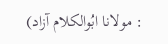: مولانا ابُوالکلام آزاد)